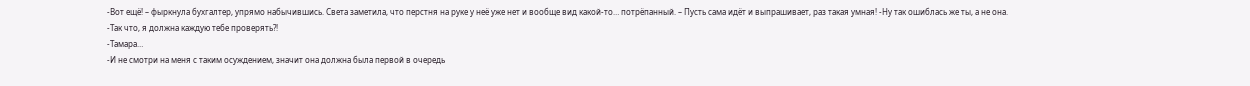-Вот ещё! – фыркнула бухгалтер, упрямо набычившись. Света заметила, что перстня на руке у неё уже нет и вообще вид какой-то… потрёпанный. – Пусть сама идёт и выпрашивает, раз такая умная! -Ну так ошиблась же ты, а не она.
-Так что, я должна каждую тебе проверять?!
-Тамара…
-И не смотри на меня с таким осуждением, значит она должна была первой в очередь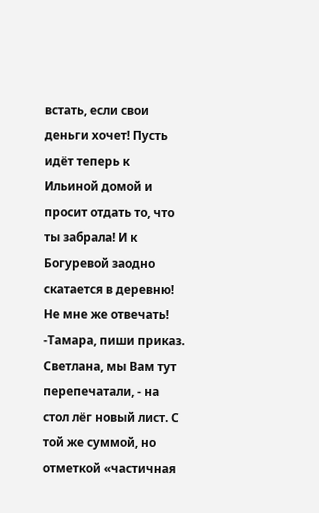встать, если свои деньги хочет! Пусть идёт теперь к Ильиной домой и просит отдать то, что ты забрала! И к Богуревой заодно скатается в деревню! Не мне же отвечать! -Тамара, пиши приказ. Светлана, мы Вам тут перепечатали, - на стол лёг новый лист. С той же суммой, но отметкой «частичная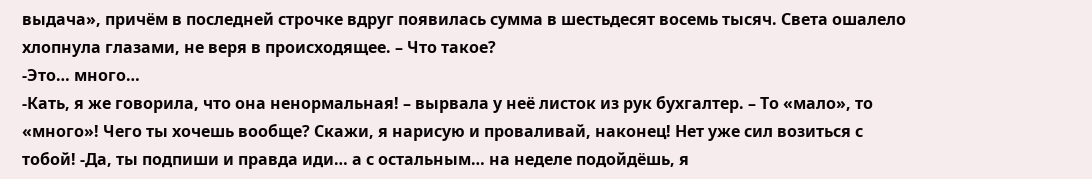выдача», причём в последней строчке вдруг появилась сумма в шестьдесят восемь тысяч. Света ошалело хлопнула глазами, не веря в происходящее. – Что такое?
-Это… много…
-Кать, я же говорила, что она ненормальная! – вырвала у неё листок из рук бухгалтер. – То «мало», то «много»! Чего ты хочешь вообще? Скажи, я нарисую и проваливай, наконец! Нет уже сил возиться с тобой! -Да, ты подпиши и правда иди… а с остальным… на неделе подойдёшь, я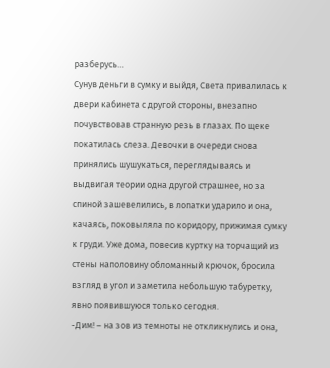разберусь…
Сунув деньги в сумку и выйдя, Света привалилась к двери кабинета с другой стороны, внезапно почувствовав странную резь в глазах. По щеке покатилась слеза. Девочки в очереди снова принялись шушукаться, переглядываясь и выдвигая теории одна другой страшнее, но за спиной зашевелились, в лопатки ударило и она, качаясь, поковыляла по коридору, прижимая сумку к груди. Уже дома, повесив куртку на торчащий из стены наполовину обломанный крючок, бросила взгляд в угол и заметила небольшую табуретку, явно появившуюся только сегодня.
-Дим! – на зов из темноты не откликнулись и она,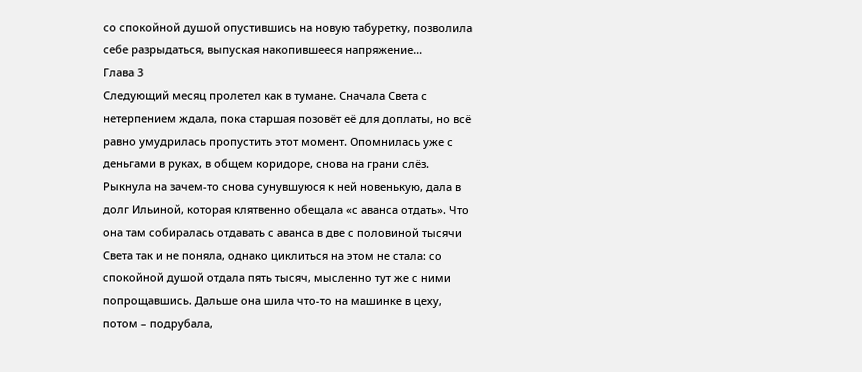со спокойной душой опустившись на новую табуретку, позволила себе разрыдаться, выпуская накопившееся напряжение…
Глава 3
Следующий месяц пролетел как в тумане. Сначала Света с нетерпением ждала, пока старшая позовёт её для доплаты, но всё равно умудрилась пропустить этот момент. Опомнилась уже с деньгами в руках, в общем коридоре, снова на грани слёз. Рыкнула на зачем-то снова сунувшуюся к ней новенькую, дала в долг Ильиной, которая клятвенно обещала «с аванса отдать». Что она там собиралась отдавать с аванса в две с половиной тысячи Света так и не поняла, однако циклиться на этом не стала: со спокойной душой отдала пять тысяч, мысленно тут же с ними попрощавшись. Дальше она шила что-то на машинке в цеху, потом – подрубала,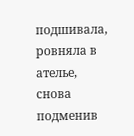подшивала, ровняла в ателье, снова подменив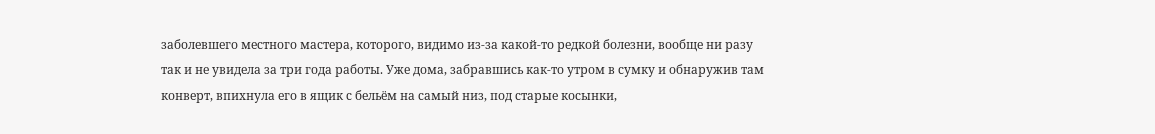заболевшего местного мастера, которого, видимо из-за какой-то редкой болезни, вообще ни разу так и не увидела за три года работы. Уже дома, забравшись как-то утром в сумку и обнаружив там конверт, впихнула его в ящик с бельём на самый низ, под старые косынки,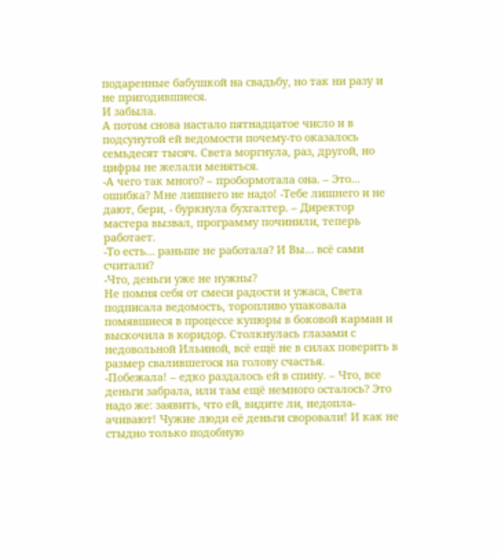подаренные бабушкой на свадьбу, но так ни разу и не пригодившиеся.
И забыла.
А потом снова настало пятнадцатое число и в подсунутой ей ведомости почему-то оказалось семьдесят тысяч. Света моргнула, раз, другой, но цифры не желали меняться.
-А чего так много? – пробормотала она. – Это… ошибка? Мне лишнего не надо! -Тебе лишнего и не дают, бери, - буркнула бухгалтер. – Директор мастера вызвал, программу починили, теперь работает.
-То есть… раньше не работала? И Вы… всё сами считали?
-Что, деньги уже не нужны?
Не помня себя от смеси радости и ужаса, Света подписала ведомость, торопливо упаковала помявшиеся в процессе купюры в боковой карман и выскочила в коридор. Столкнулась глазами с недовольной Ильиной, всё ещё не в силах поверить в размер свалившегося на голову счастья.
-Побежала! – едко раздалось ей в спину. – Что, все деньги забрала, или там ещё немного осталось? Это надо же: заявить, что ей, видите ли, недопла-ачивают! Чужие люди её деньги своровали! И как не стыдно только подобную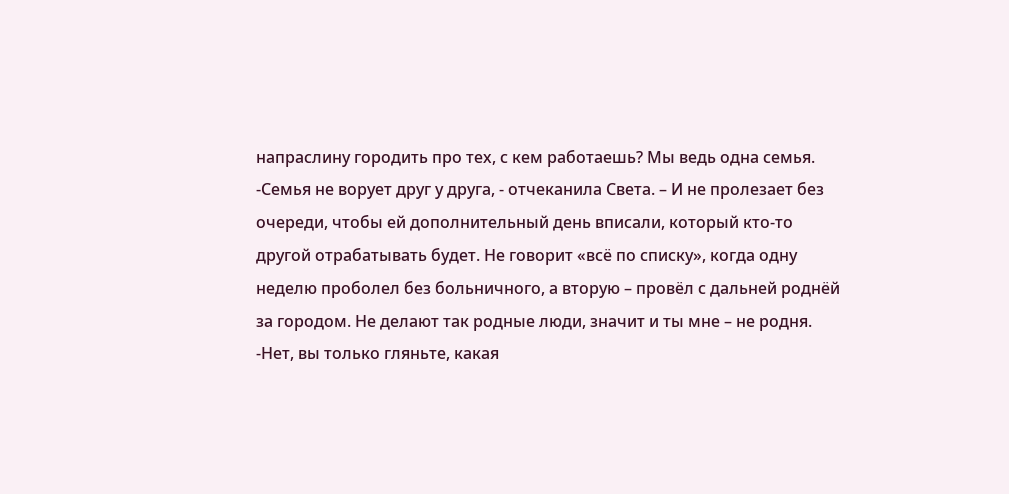напраслину городить про тех, с кем работаешь? Мы ведь одна семья.
-Семья не ворует друг у друга, - отчеканила Света. – И не пролезает без очереди, чтобы ей дополнительный день вписали, который кто-то другой отрабатывать будет. Не говорит «всё по списку», когда одну неделю проболел без больничного, а вторую – провёл с дальней роднёй за городом. Не делают так родные люди, значит и ты мне – не родня.
-Нет, вы только гляньте, какая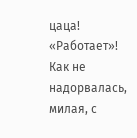цаца! «Работает»! Как не надорвалась, милая, с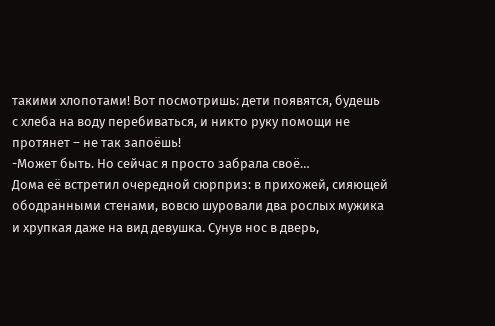такими хлопотами! Вот посмотришь: дети появятся, будешь с хлеба на воду перебиваться, и никто руку помощи не протянет – не так запоёшь!
-Может быть. Но сейчас я просто забрала своё…
Дома её встретил очередной сюрприз: в прихожей, сияющей ободранными стенами, вовсю шуровали два рослых мужика и хрупкая даже на вид девушка. Сунув нос в дверь,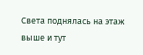Света поднялась на этаж выше и тут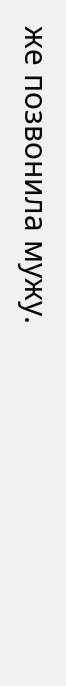же позвонила мужу.